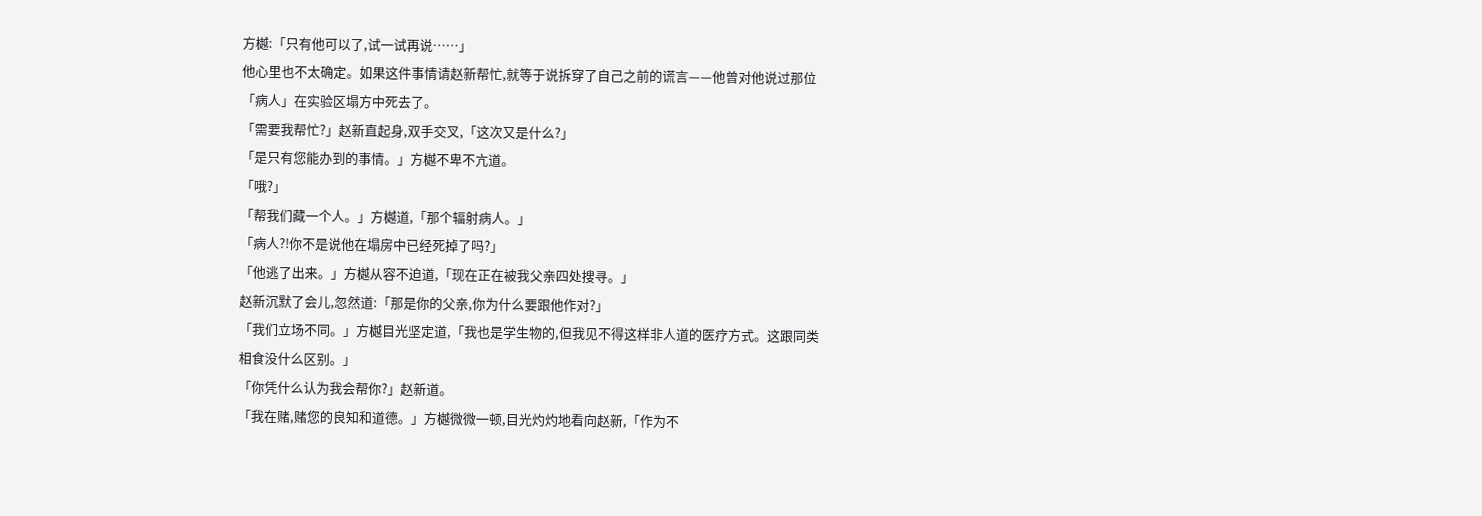方樾:「只有他可以了,试一试再说……」
他心里也不太确定。如果这件事情请赵新帮忙,就等于说拆穿了自己之前的谎言——他曾对他说过那位「病人」在实验区塌方中死去了。
「需要我帮忙?」赵新直起身,双手交叉,「这次又是什么?」
「是只有您能办到的事情。」方樾不卑不亢道。
「哦?」
「帮我们藏一个人。」方樾道,「那个辐射病人。」
「病人?!你不是说他在塌房中已经死掉了吗?」
「他逃了出来。」方樾从容不迫道,「现在正在被我父亲四处搜寻。」
赵新沉默了会儿,忽然道:「那是你的父亲,你为什么要跟他作对?」
「我们立场不同。」方樾目光坚定道,「我也是学生物的,但我见不得这样非人道的医疗方式。这跟同类相食没什么区别。」
「你凭什么认为我会帮你?」赵新道。
「我在赌,赌您的良知和道德。」方樾微微一顿,目光灼灼地看向赵新,「作为不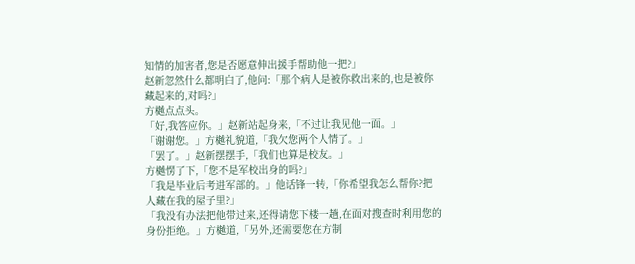知情的加害者,您是否愿意伸出援手帮助他一把?」
赵新忽然什么都明白了,他问:「那个病人是被你救出来的,也是被你藏起来的,对吗?」
方樾点点头。
「好,我答应你。」赵新站起身来,「不过让我见他一面。」
「谢谢您。」方樾礼貌道,「我欠您两个人情了。」
「罢了。」赵新摆摆手,「我们也算是校友。」
方樾愣了下,「您不是军校出身的吗?」
「我是毕业后考进军部的。」他话锋一转,「你希望我怎么帮你?把人藏在我的屋子里?」
「我没有办法把他带过来,还得请您下楼一趟,在面对搜查时利用您的身份拒绝。」方樾道,「另外,还需要您在方制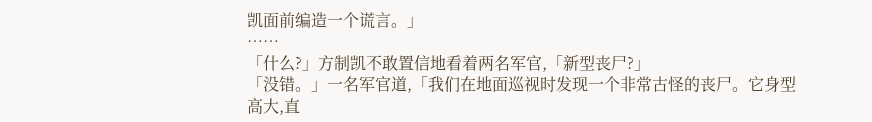凯面前编造一个谎言。」
……
「什么?」方制凯不敢置信地看着两名军官,「新型丧尸?」
「没错。」一名军官道,「我们在地面巡视时发现一个非常古怪的丧尸。它身型高大,直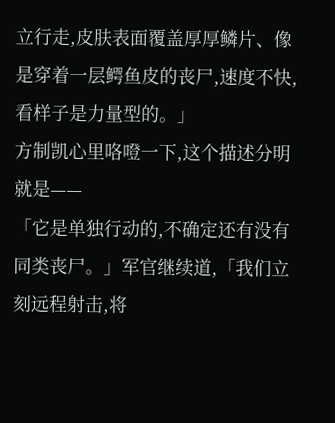立行走,皮肤表面覆盖厚厚鳞片、像是穿着一层鳄鱼皮的丧尸,速度不快,看样子是力量型的。」
方制凯心里咯噔一下,这个描述分明就是——
「它是单独行动的,不确定还有没有同类丧尸。」军官继续道,「我们立刻远程射击,将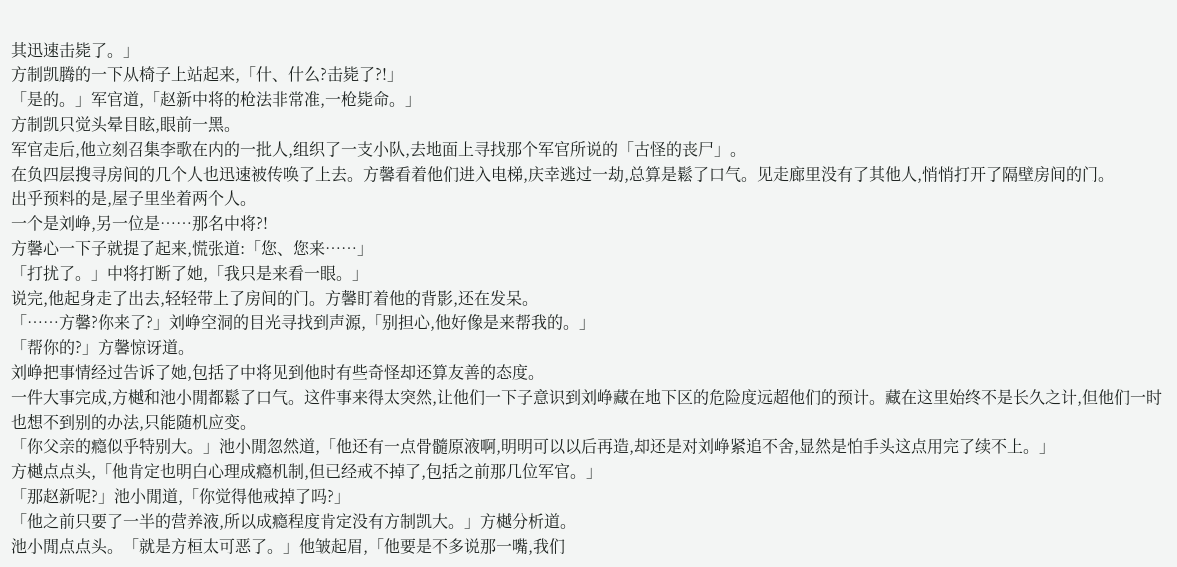其迅速击毙了。」
方制凯腾的一下从椅子上站起来,「什、什么?击毙了?!」
「是的。」军官道,「赵新中将的枪法非常准,一枪毙命。」
方制凯只觉头晕目眩,眼前一黑。
军官走后,他立刻召集李歌在内的一批人,组织了一支小队,去地面上寻找那个军官所说的「古怪的丧尸」。
在负四层搜寻房间的几个人也迅速被传唤了上去。方馨看着他们进入电梯,庆幸逃过一劫,总算是鬆了口气。见走廊里没有了其他人,悄悄打开了隔壁房间的门。
出乎预料的是,屋子里坐着两个人。
一个是刘峥,另一位是……那名中将?!
方馨心一下子就提了起来,慌张道:「您、您来……」
「打扰了。」中将打断了她,「我只是来看一眼。」
说完,他起身走了出去,轻轻带上了房间的门。方馨盯着他的背影,还在发呆。
「……方馨?你来了?」刘峥空洞的目光寻找到声源,「别担心,他好像是来帮我的。」
「帮你的?」方馨惊讶道。
刘峥把事情经过告诉了她,包括了中将见到他时有些奇怪却还算友善的态度。
一件大事完成,方樾和池小閒都鬆了口气。这件事来得太突然,让他们一下子意识到刘峥藏在地下区的危险度远超他们的预计。藏在这里始终不是长久之计,但他们一时也想不到别的办法,只能随机应变。
「你父亲的瘾似乎特别大。」池小閒忽然道,「他还有一点骨髓原液啊,明明可以以后再造,却还是对刘峥紧追不舍,显然是怕手头这点用完了续不上。」
方樾点点头,「他肯定也明白心理成瘾机制,但已经戒不掉了,包括之前那几位军官。」
「那赵新呢?」池小閒道,「你觉得他戒掉了吗?」
「他之前只要了一半的营养液,所以成瘾程度肯定没有方制凯大。」方樾分析道。
池小閒点点头。「就是方桓太可恶了。」他皱起眉,「他要是不多说那一嘴,我们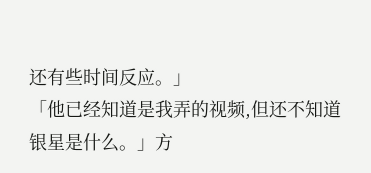还有些时间反应。」
「他已经知道是我弄的视频,但还不知道银星是什么。」方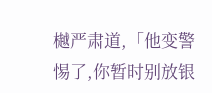樾严肃道,「他变警惕了,你暂时别放银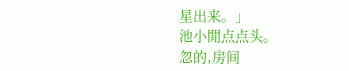星出来。」
池小閒点点头。
忽的,房间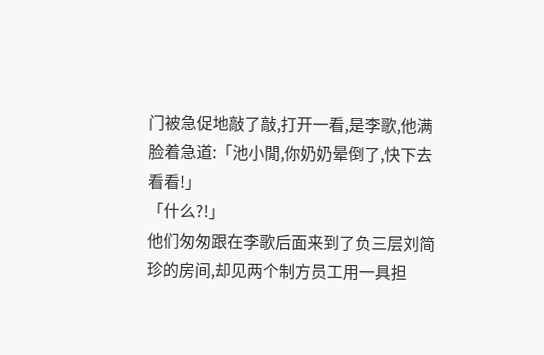门被急促地敲了敲,打开一看,是李歌,他满脸着急道:「池小閒,你奶奶晕倒了,快下去看看!」
「什么?!」
他们匆匆跟在李歌后面来到了负三层刘简珍的房间,却见两个制方员工用一具担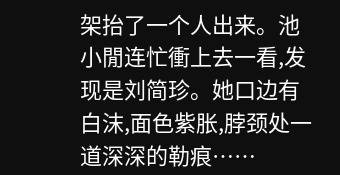架抬了一个人出来。池小閒连忙衝上去一看,发现是刘简珍。她口边有白沫,面色紫胀,脖颈处一道深深的勒痕……